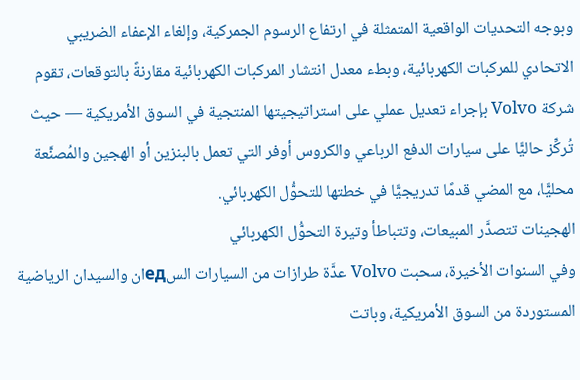وبوجه التحديات الواقعية المتمثلة في ارتفاع الرسوم الجمركية، وإلغاء الإعفاء الضريبي الاتحادي للمركبات الكهربائية، وبطء معدل انتشار المركبات الكهربائية مقارنةً بالتوقعات، تقوم شركة Volvo بإجراء تعديل عملي على استراتيجيتها المنتجية في السوق الأمريكية — حيث تُركِّز حاليًّا على سيارات الدفع الرباعي والكروس أوفر التي تعمل بالبنزين أو الهجين والمُصنَّعة محليًّا، مع المضي قدمًا تدريجيًّا في خطتها للتحوُّل الكهربائي.
الهجينات تتصدَّر المبيعات، وتتباطأ وتيرة التحوُّل الكهربائي
وفي السنوات الأخيرة، سحبت Volvo عدَّة طرازات من السيارات السедان والسيدان الرياضية المستوردة من السوق الأمريكية، وباتت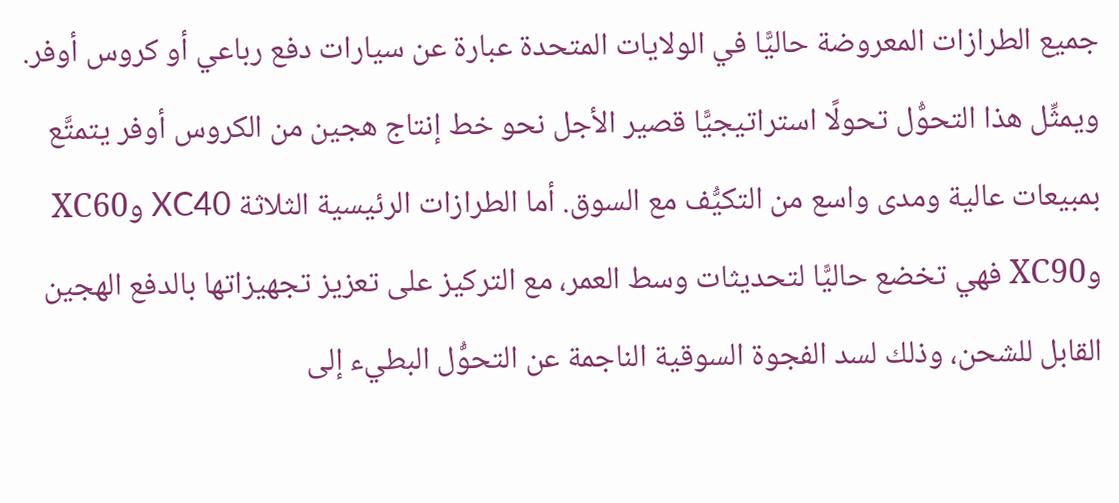جميع الطرازات المعروضة حاليًّا في الولايات المتحدة عبارة عن سيارات دفع رباعي أو كروس أوفر. ويمثِّل هذا التحوُّل تحولًا استراتيجيًّا قصير الأجل نحو خط إنتاج هجين من الكروس أوفر يتمتَّع بمبيعات عالية ومدى واسع من التكيُّف مع السوق. أما الطرازات الرئيسية الثلاثة XC40 وXC60 وXC90 فهي تخضع حاليًّا لتحديثات وسط العمر، مع التركيز على تعزيز تجهيزاتها بالدفع الهجين القابل للشحن، وذلك لسد الفجوة السوقية الناجمة عن التحوُّل البطيء إلى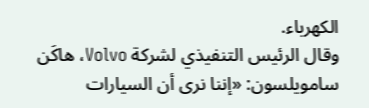الكهرباء.
وقال الرئيس التنفيذي لشركة Volvo، هاكَن سامويلسون: «إننا نرى أن السيارات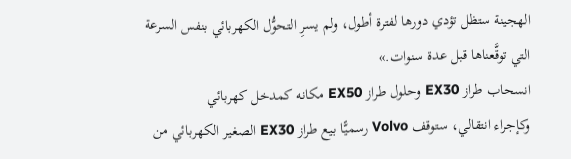الهجينة ستظل تؤدي دورها لفترة أطول، ولم يسرِ التحوُّل الكهربائي بنفس السرعة التي توقَّعناها قبل عدة سنوات.»
انسحاب طراز EX30 وحلول طراز EX50 مكانه كمدخل كهربائي
وكإجراء انتقالي، ستوقف Volvo رسميًّا بيع طراز EX30 الصغير الكهربائي من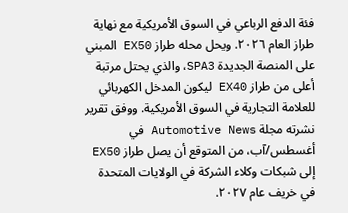فئة الدفع الرباعي في السوق الأمريكية مع نهاية طراز العام ٢٠٢٦. ويحل محله طراز EX50 المبني على المنصة الجديدة SPA3، والذي يحتل مرتبة أعلى من طراز EX40 ليكون المدخل الكهربائي للعلامة التجارية في السوق الأمريكية. ووفق تقرير نشرته مجلة Automotive News في أغسطس/آب، من المتوقع أن يصل طراز EX50 إلى شبكات وكلاء الشركة في الولايات المتحدة في خريف عام ٢٠٢٧.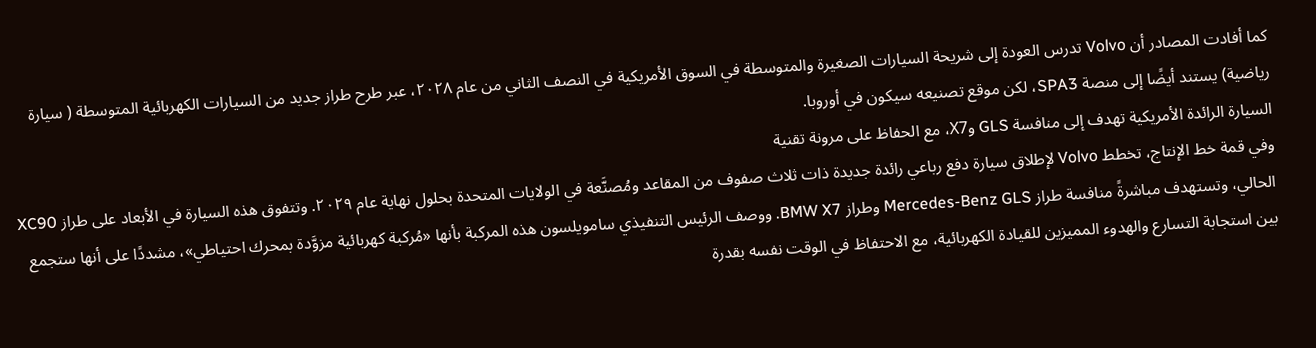كما أفادت المصادر أن Volvo تدرس العودة إلى شريحة السيارات الصغيرة والمتوسطة في السوق الأمريكية في النصف الثاني من عام ٢٠٢٨، عبر طرح طراز جديد من السيارات الكهربائية المتوسطة ( سيارة رياضية) يستند أيضًا إلى منصة SPA3، لكن موقع تصنيعه سيكون في أوروبا.
السيارة الرائدة الأمريكية تهدف إلى منافسة GLS وX7، مع الحفاظ على مرونة تقنية
وفي قمة خط الإنتاج، تخطط Volvo لإطلاق سيارة دفع رباعي رائدة جديدة ذات ثلاث صفوف من المقاعد ومُصنَّعة في الولايات المتحدة بحلول نهاية عام ٢٠٢٩. وتتفوق هذه السيارة في الأبعاد على طراز XC90 الحالي، وتستهدف مباشرةً منافسة طراز Mercedes-Benz GLS وطراز BMW X7. ووصف الرئيس التنفيذي سامويلسون هذه المركبة بأنها «مُركبة كهربائية مزوَّدة بمحرك احتياطي»، مشددًا على أنها ستجمع بين استجابة التسارع والهدوء المميزين للقيادة الكهربائية، مع الاحتفاظ في الوقت نفسه بقدرة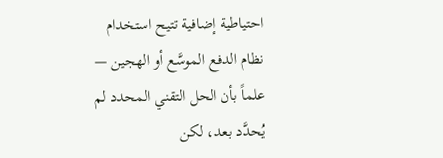احتياطية إضافية تتيح استخدام نظام الدفع الموسَّع أو الهجين — علماً بأن الحل التقني المحدد لم يُحدَّد بعد، لكن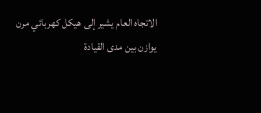الاتجاه العام يشير إلى هيكل كهربائي مرن يوازن بين مدى القيادة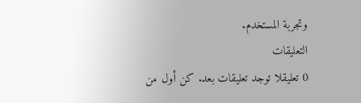وتجربة المستخدم.
التعليقات
0 تعليقلا توجد تعليقات بعد. كن أول من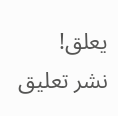يعلق!
نشر تعليق